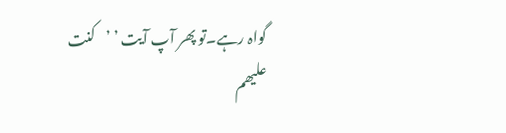گواہ رہے۔تو پھر آپ آیت ’ ’کنت علیھم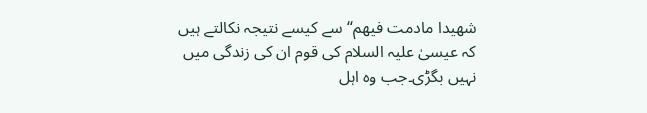شھیدا مادمت فیھم‘‘سے کیسے نتیجہ نکالتے ہیں کہ عیسیٰ علیہ السلام کی قوم ان کی زندگی میں نہیں بگڑی۔جب وہ اہل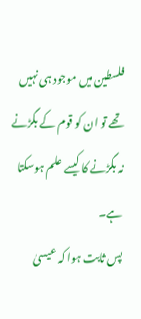فلسطین میں موجود ہی نہیں تھے تو ان کو قوم کے بگڑنے نہ بگڑنے کا کیسے علم ہوسکتا ہے۔
پس ثابت ہوا کہ عیسیٰ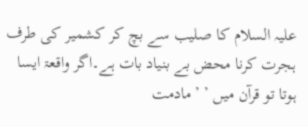علیہ السلام کا صلیب سے بچ کر کشمیر کی طرف ہجرت کرنا محض بے بنیاد بات ہے۔اگر واقعۃ ایسا ہوتا تو قرآن میں ’ ’مادمت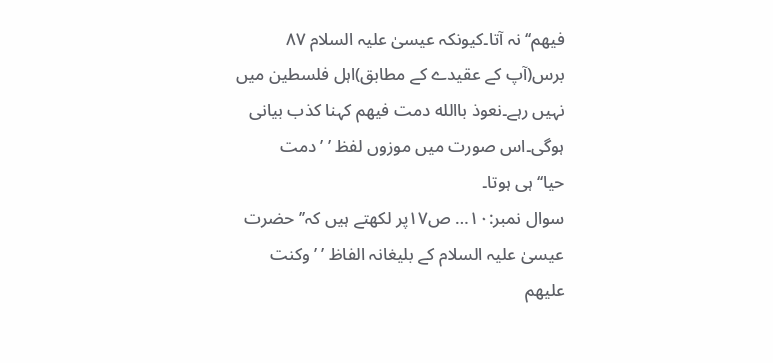فیھم‘‘نہ آتا۔کیونکہ عیسیٰ علیہ السلام ۸۷ برس(آپ کے عقیدے کے مطابق)اہل فلسطین میں نہیں رہے۔نعوذ باالله دمت فیھم کہنا کذب بیانی ہوگی۔اس صورت میں موزوں لفظ ’ ’دمت حیا‘‘ہی ہوتا۔
سوال نمبر:۱۰… ص۱۷پر لکھتے ہیں کہ’’حضرت عیسیٰ علیہ السلام کے بلیغانہ الفاظ ’ ’وکنت علیھم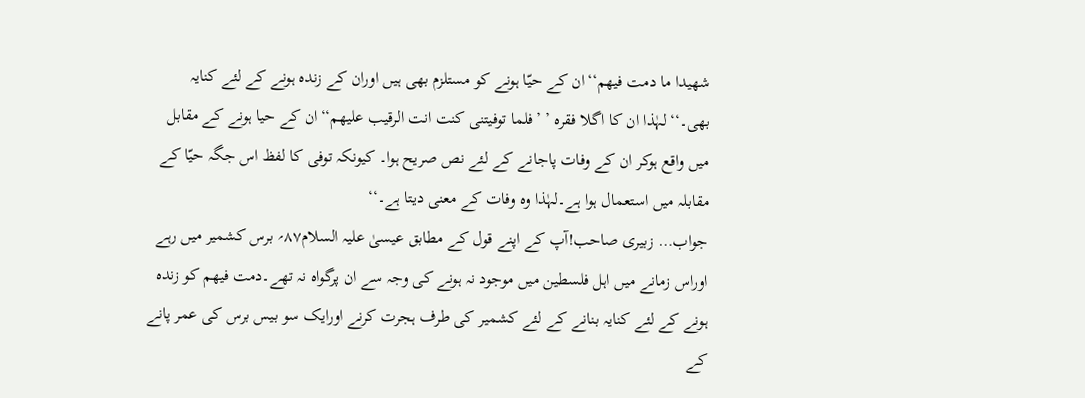شھیدا ما دمت فیھم‘‘ان کے حیّا ہونے کو مستلزم بھی ہیں اوران کے زندہ ہونے کے لئے کنایہ بھی۔‘‘لہٰذا ان کا اگلا فقرہ ’ ’فلما توفیتنی کنت انت الرقیب علیھم‘‘ان کے حیا ہونے کے مقابل میں واقع ہوکر ان کے وفات پاجانے کے لئے نص صریح ہوا۔ کیونکہ توفی کا لفظ اس جگہ حیّا کے مقابلہ میں استعمال ہوا ہے۔لہٰذا وہ وفات کے معنی دیتا ہے۔‘‘
جواب… زبیری صاحب!آپ کے اپنے قول کے مطابق عیسیٰ علیہ السلام۸۷؍ برس کشمیر میں رہے اوراس زمانے میں اہل فلسطین میں موجود نہ ہونے کی وجہ سے ان پرگواہ نہ تھے۔دمت فیھم کو زندہ ہونے کے لئے کنایہ بنانے کے لئے کشمیر کی طرف ہجرت کرنے اورایک سو بیس برس کی عمر پانے کے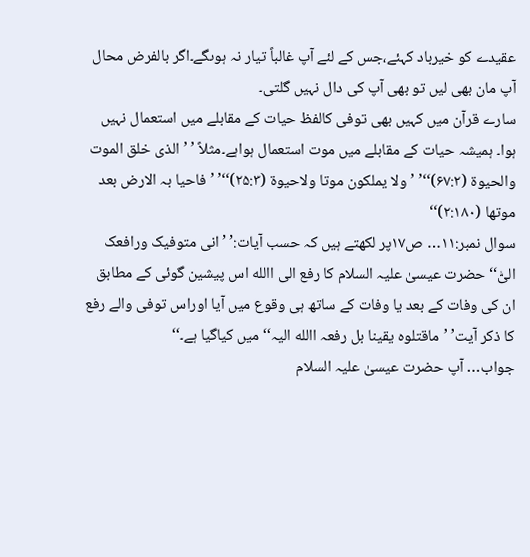عقیدے کو خیرباد کہئے،جس کے لئے آپ غالباً تیار نہ ہوںگے۔اگر بالفرض محال آپ مان بھی لیں تو بھی آپ کی دال نہیں گلتی۔
سارے قرآن میں کہیں بھی توفی کالفظ حیات کے مقابلے میں استعمال نہیں ہوا۔ ہمیشہ حیات کے مقابلے میں موت استعمال ہواہے۔مثلاً ’ ’الذی خلق الموت والحیوۃ (۶۷:۲)‘‘’ ’ولا یملکون موتا ولاحیوۃ (۲۵:۳)‘‘’ ’فاحیا بہ الارض بعد موتھا (۲:۱۸۰)‘‘
سوال نمبر:۱۱… ص۱۷پر لکھتے ہیں کہ حسب آیات:’ ’انی متوفیک ورافعک الیّٰ‘‘ حضرت عیسیٰ علیہ السلام کا رفع الی االله اس پیشین گوئی کے مطابق ان کی وفات کے بعد یا وفات کے ساتھ ہی وقوع میں آیا اوراس توفی والے رفع کا ذکر آیت’ ’ماقتلوہ یقینا بل رفعہ االله الیہ‘‘میں کیاگیا ہے۔‘‘
جواب… آپ حضرت عیسیٰ علیہ السلام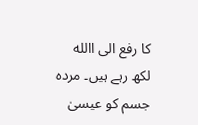کا رفع الی االله لکھ رہے ہیں۔ مردہ جسم کو عیسیٰ